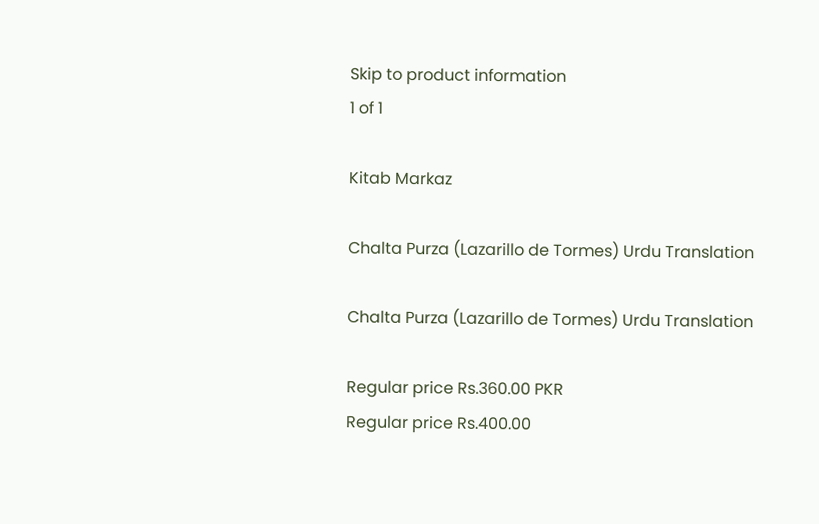Skip to product information
1 of 1

Kitab Markaz

Chalta Purza (Lazarillo de Tormes) Urdu Translation

Chalta Purza (Lazarillo de Tormes) Urdu Translation

Regular price Rs.360.00 PKR
Regular price Rs.400.00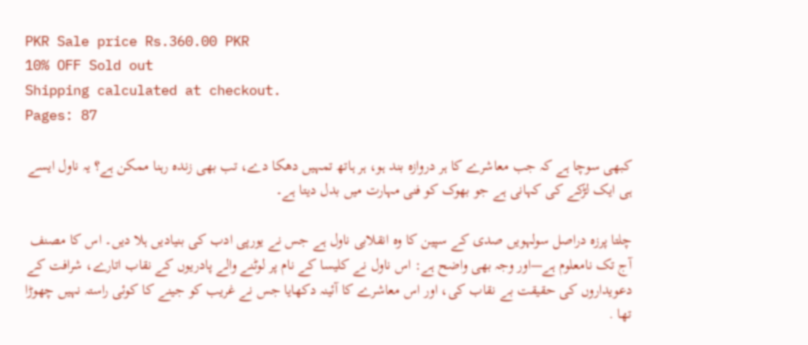PKR Sale price Rs.360.00 PKR
10% OFF Sold out
Shipping calculated at checkout.
Pages: 87

کبھی سوچا ہے کہ جب معاشرے کا ہر دروازہ بند ہو، ہر ہاتھ تمہیں دھکا دے، تب بھی زندہ رہنا ممکن ہے؟ یہ ناول ایسے ہی ایک لڑکے کی کہانی ہے جو بھوک کو فنی مہارت میں بدل دیتا ہے۔

چلتا پرزہ دراصل سولہویں صدی کے سپین کا وہ انقلابی ناول ہے جس نے یورپی ادب کی بنیادیں ہلا دیں۔ اس کا مصنف آج تک نامعلوم ہے—اور وجہ بھی واضح ہے: اس ناول نے کلیسا کے نام پر لوٹنے والے پادریوں کے نقاب اتارے، شرافت کے دعویداروں کی حقیقت بے نقاب کی، اور اس معاشرے کا آئینہ دکھایا جس نے غریب کو جینے کا کوئی راستہ نہیں چھوڑا تھا .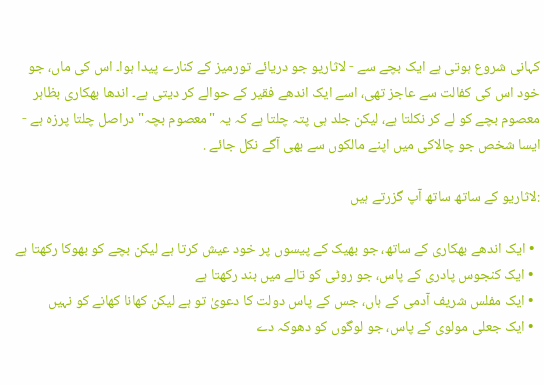کہانی شروع ہوتی ہے ایک بچے سے - لاثاریو جو دریائے تورمیز کے کنارے پیدا ہوا۔ اس کی ماں، جو خود اس کی کفالت سے عاجز تھی، اسے ایک اندھے فقیر کے حوالے کر دیتی ہے۔ اندھا بھکاری بظاہر معصوم بچے کو لے کر نکلتا ہے، لیکن جلد ہی پتہ چلتا ہے کہ یہ "معصوم بچہ" دراصل چلتا پرزہ ہے - ایسا شخص جو چالاکی میں اپنے مالکوں سے بھی آگے نکل جائے .

:لاثاریو کے ساتھ ساتھ آپ گزرتے ہیں

  • ایک اندھے بھکاری کے ساتھ، جو بھیک کے پیسوں پر خود عیش کرتا ہے لیکن بچے کو بھوکا رکھتا ہے
  • ایک کنجوس پادری کے پاس، جو روٹی کو تالے میں بند رکھتا ہے
  • ایک مفلس شریف آدمی کے ہاں، جس کے پاس دولت کا دعویٰ تو ہے لیکن کھانا کھانے کو نہیں
  • ایک جعلی مولوی کے پاس، جو لوگوں کو دھوکہ دے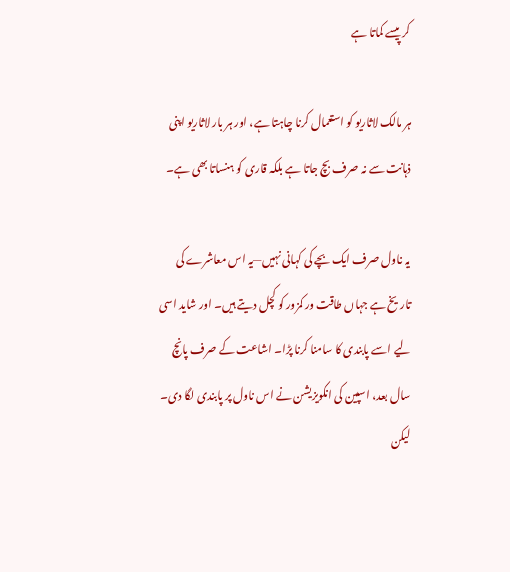کر پیسے کماتا ہے

ہر مالک لاثاریو کو استعمال کرنا چاہتا ہے، اور ہر بار لاثاریو اپنی ذہانت سے نہ صرف بچ جاتا ہے بلکہ قاری کو ہنساتا بھی ہے۔

یہ ناول صرف ایک بچے کی کہانی نہیں—یہ اس معاشرے کی تاریخ ہے جہاں طاقت ور کمزور کو کچل دیتے ہیں۔ اور شاید اسی لیے اسے پابندی کا سامنا کرنا پڑا۔ اشاعت کے صرف پانچ سال بعد، اسپین کی انکویزیشن نے اس ناول پر پابندی لگا دی۔ لیکن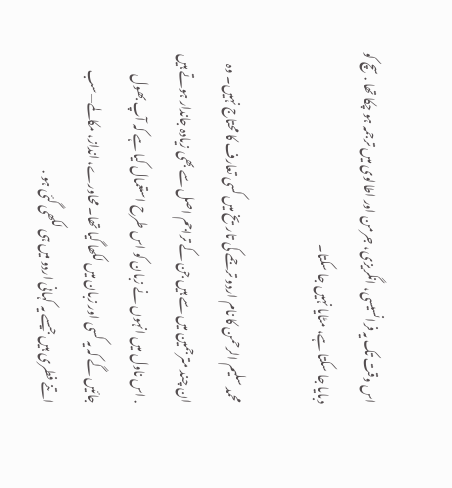اس وقت تک یہ فرانسیسی، انگریزی، جرمن اور اطالوی میں ترجمہ ہو چکا تھا . سچ کو دبایا جا سکتا ہے، مٹایا نہیں جا سکتا۔

محمد سلیم الرحمن کا نام اردو ترجمے کی تاریخ میں کسی تعارف کا محتاج نہیں۔ وہ ان چند مترجمین میں سے ہیں جن کے تراجم اصل سے بھی زیادہ جاندار ہوتے ہیں . اس ناول میں انہوں نے زبان کو اس طرح استعمال کیا ہے کہ آپ بھول جائیں گے کہ یہ کسی اور زبان میں لکھا گیا تھا۔ محاورے، انداز، مکالمے—سب اتنے فطری ہیں جیسے یہ کہانی اردو میں ہی لکھی گئی ہو .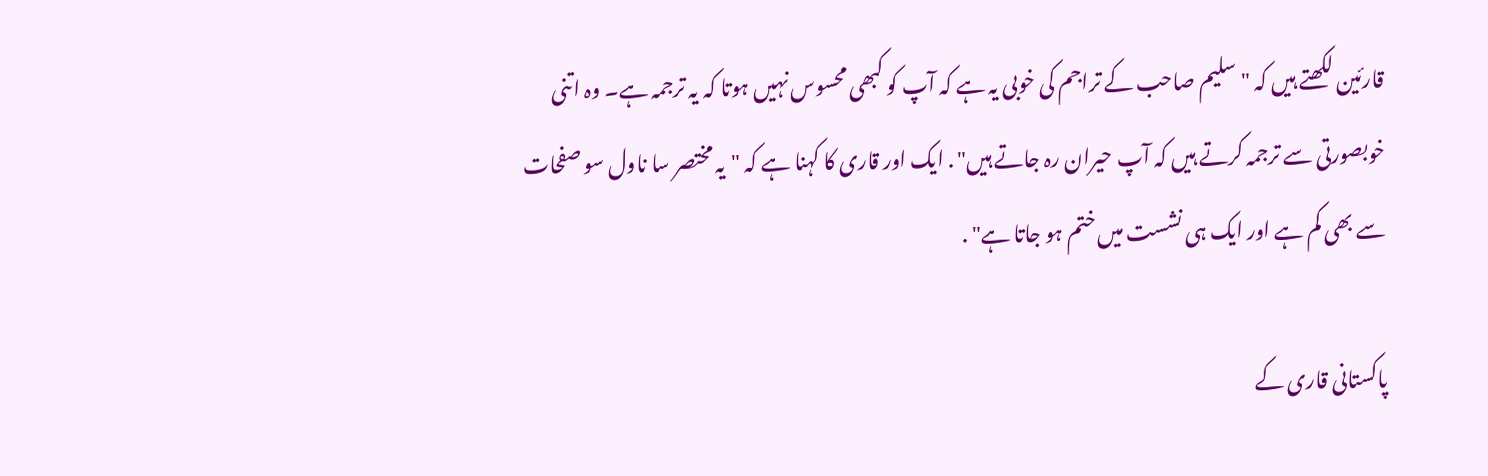قارئین لکھتے ہیں کہ "سلیم صاحب کے تراجم کی خوبی یہ ہے کہ آپ کو کبھی محسوس نہیں ہوتا کہ یہ ترجمہ ہے۔ وہ اتنی خوبصورتی سے ترجمہ کرتے ہیں کہ آپ حیران رہ جاتے ہیں" . ایک اور قاری کا کہنا ہے کہ "یہ مختصر سا ناول سو صفحات سے بھی کم ہے اور ایک ہی نشست میں ختم ہو جاتا ہے" .

پاکستانی قاری کے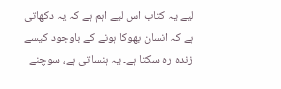لیے یہ کتاب اس لیے اہم ہے کہ یہ دکھاتی ہے کہ انسان بھوکا ہونے کے باوجود کیسے زندہ رہ سکتا ہے۔ یہ ہنساتی ہے، سوچنے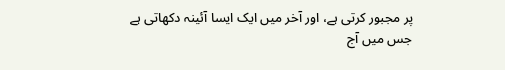پر مجبور کرتی ہے، اور آخر میں ایک ایسا آئینہ دکھاتی ہے جس میں آج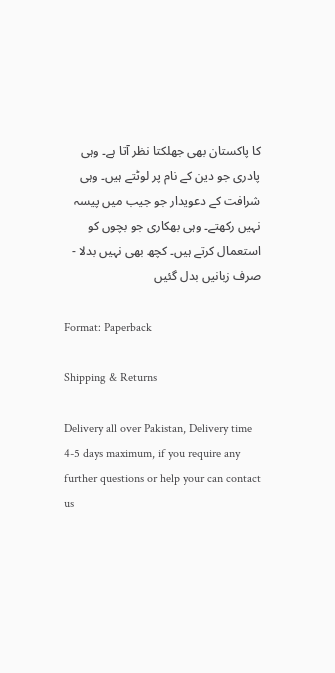کا پاکستان بھی جھلکتا نظر آتا ہے۔ وہی پادری جو دین کے نام پر لوٹتے ہیں۔ وہی شرافت کے دعویدار جو جیب میں پیسہ نہیں رکھتے۔ وہی بھکاری جو بچوں کو استعمال کرتے ہیں۔ کچھ بھی نہیں بدلا - صرف زبانیں بدل گئیں

Format: Paperback

Shipping & Returns

Delivery all over Pakistan, Delivery time 4-5 days maximum, if you require any further questions or help your can contact us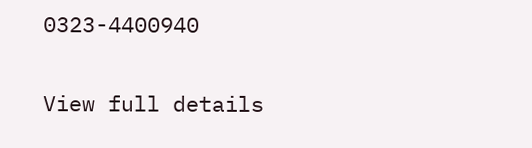0323-4400940

View full details